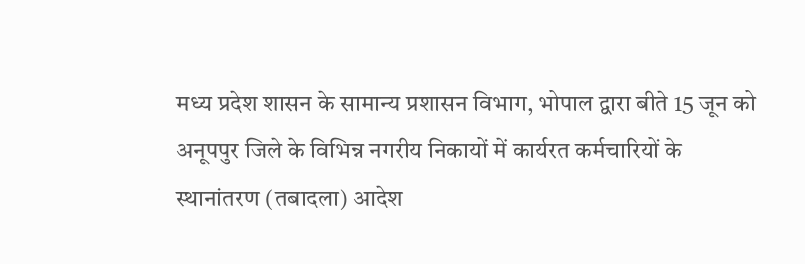मध्य प्रदेश शासन के सामान्य प्रशासन विभाग, भोपाल द्वारा बीते 15 जून को अनूपपुर जिले के विभिन्न नगरीय निकायों में कार्यरत कर्मचारियों के स्थानांतरण (तबादला) आदेश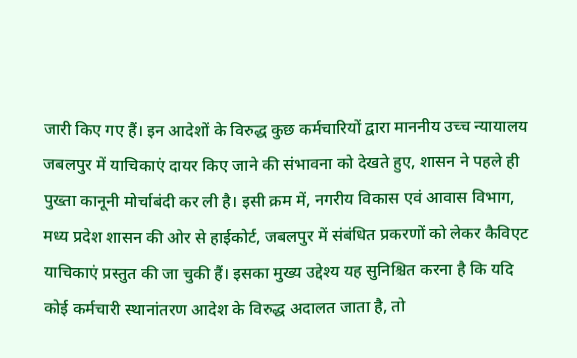जारी किए गए हैं। इन आदेशों के विरुद्ध कुछ कर्मचारियों द्वारा माननीय उच्च न्यायालय जबलपुर में याचिकाएं दायर किए जाने की संभावना को देखते हुए, शासन ने पहले ही पुख्ता कानूनी मोर्चाबंदी कर ली है। इसी क्रम में, नगरीय विकास एवं आवास विभाग, मध्य प्रदेश शासन की ओर से हाईकोर्ट, जबलपुर में संबंधित प्रकरणों को लेकर कैविएट याचिकाएं प्रस्तुत की जा चुकी हैं। इसका मुख्य उद्देश्य यह सुनिश्चित करना है कि यदि कोई कर्मचारी स्थानांतरण आदेश के विरुद्ध अदालत जाता है, तो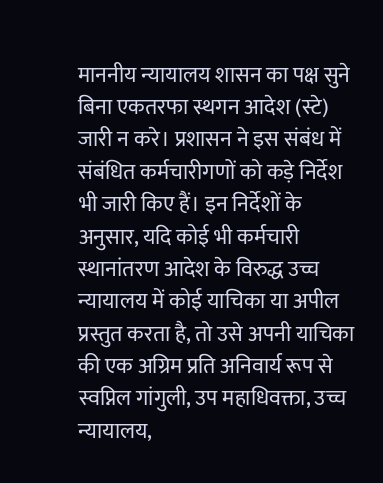माननीय न्यायालय शासन का पक्ष सुने बिना एकतरफा स्थगन आदेश (स्टे) जारी न करे। प्रशासन ने इस संबंध में संबंधित कर्मचारीगणों को कड़े निर्देश भी जारी किए हैं। इन निर्देशों के अनुसार, यदि कोई भी कर्मचारी स्थानांतरण आदेश के विरुद्ध उच्च न्यायालय में कोई याचिका या अपील प्रस्तुत करता है, तो उसे अपनी याचिका की एक अग्रिम प्रति अनिवार्य रूप से स्वप्निल गांगुली, उप महाधिवक्ता, उच्च न्यायालय,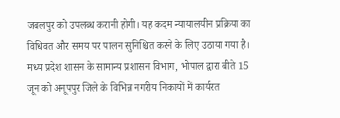जबलपुर को उपलब्ध करानी होगी। यह कदम न्यायालयीन प्रक्रिया का विधिवत और समय पर पालन सुनिश्चित करने के लिए उठाया गया है।
मध्य प्रदेश शासन के सामान्य प्रशासन विभाग, भोपाल द्वारा बीते 15 जून को अनूपपुर जिले के विभिन्न नगरीय निकायों में कार्यरत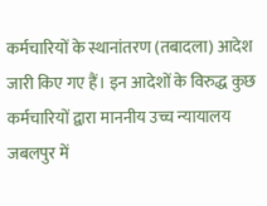कर्मचारियों के स्थानांतरण (तबादला) आदेश जारी किए गए हैं। इन आदेशों के विरुद्ध कुछ कर्मचारियों द्वारा माननीय उच्च न्यायालय जबलपुर में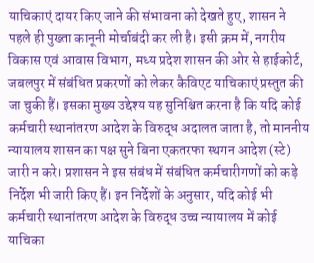याचिकाएं दायर किए जाने की संभावना को देखते हुए, शासन ने पहले ही पुख्ता कानूनी मोर्चाबंदी कर ली है। इसी क्रम में, नगरीय विकास एवं आवास विभाग, मध्य प्रदेश शासन की ओर से हाईकोर्ट, जबलपुर में संबंधित प्रकरणों को लेकर कैविएट याचिकाएं प्रस्तुत की जा चुकी हैं। इसका मुख्य उद्देश्य यह सुनिश्चित करना है कि यदि कोई कर्मचारी स्थानांतरण आदेश के विरुद्ध अदालत जाता है, तो माननीय न्यायालय शासन का पक्ष सुने बिना एकतरफा स्थगन आदेश (स्टे) जारी न करे। प्रशासन ने इस संबंध में संबंधित कर्मचारीगणों को कड़े निर्देश भी जारी किए हैं। इन निर्देशों के अनुसार, यदि कोई भी कर्मचारी स्थानांतरण आदेश के विरुद्ध उच्च न्यायालय में कोई याचिका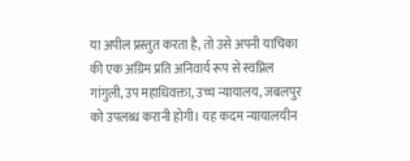या अपील प्रस्तुत करता है, तो उसे अपनी याचिका की एक अग्रिम प्रति अनिवार्य रूप से स्वप्निल गांगुली, उप महाधिवक्ता, उच्च न्यायालय, जबलपुर को उपलब्ध करानी होगी। यह कदम न्यायालयीन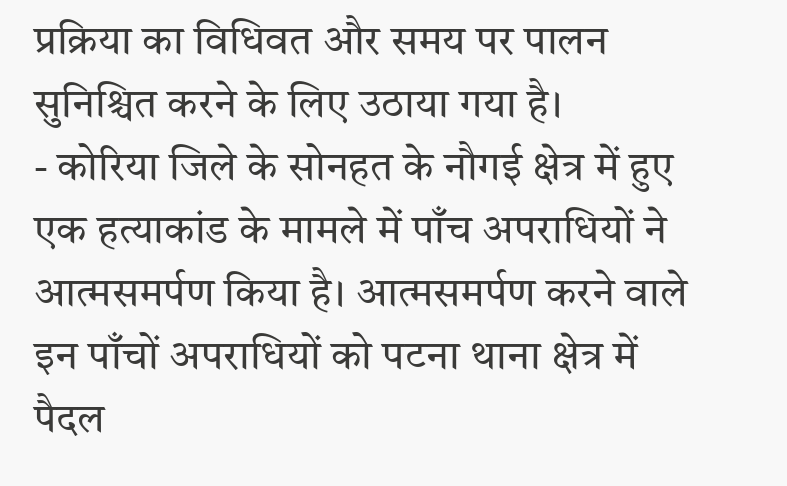प्रक्रिया का विधिवत और समय पर पालन सुनिश्चित करने के लिए उठाया गया है।
- कोरिया जिले के सोनहत के नौगई क्षेत्र में हुए एक हत्याकांड के मामले में पाँच अपराधियों ने आत्मसमर्पण किया है। आत्मसमर्पण करने वाले इन पाँचों अपराधियों को पटना थाना क्षेत्र में पैदल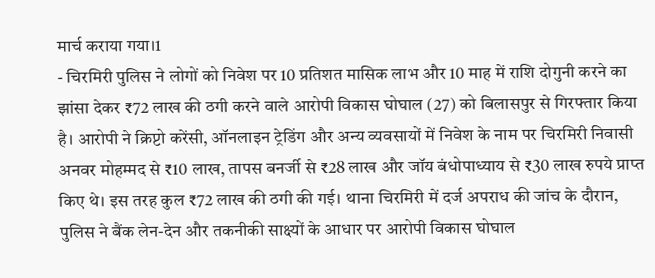मार्च कराया गया।1
- चिरमिरी पुलिस ने लोगों को निवेश पर 10 प्रतिशत मासिक लाभ और 10 माह में राशि दोगुनी करने का झांसा देकर ₹72 लाख की ठगी करने वाले आरोपी विकास घोघाल (27) को बिलासपुर से गिरफ्तार किया है। आरोपी ने क्रिप्टो करेंसी, ऑनलाइन ट्रेडिंग और अन्य व्यवसायों में निवेश के नाम पर चिरमिरी निवासी अनवर मोहम्मद से ₹10 लाख, तापस बनर्जी से ₹28 लाख और जॉय बंधोपाध्याय से ₹30 लाख रुपये प्राप्त किए थे। इस तरह कुल ₹72 लाख की ठगी की गई। थाना चिरमिरी में दर्ज अपराध की जांच के दौरान, पुलिस ने बैंक लेन-देन और तकनीकी साक्ष्यों के आधार पर आरोपी विकास घोघाल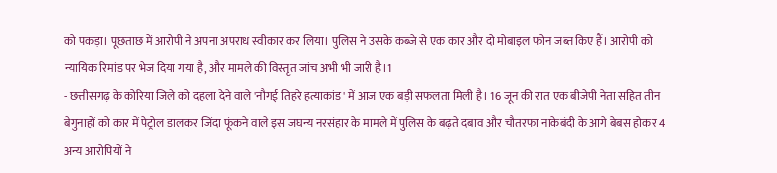को पकड़ा। पूछताछ में आरोपी ने अपना अपराध स्वीकार कर लिया। पुलिस ने उसके कब्जे से एक कार और दो मोबाइल फोन जब्त किए हैं। आरोपी को न्यायिक रिमांड पर भेज दिया गया है, और मामले की विस्तृत जांच अभी भी जारी है।1
- छत्तीसगढ़ के कोरिया जिले को दहला देने वाले 'नौगई तिहरे हत्याकांड' में आज एक बड़ी सफलता मिली है। 16 जून की रात एक बीजेपी नेता सहित तीन बेगुनाहों को कार में पेट्रोल डालकर जिंदा फूंकने वाले इस जघन्य नरसंहार के मामले में पुलिस के बढ़ते दबाव और चौतरफा नाकेबंदी के आगे बेबस होकर 4 अन्य आरोपियों ने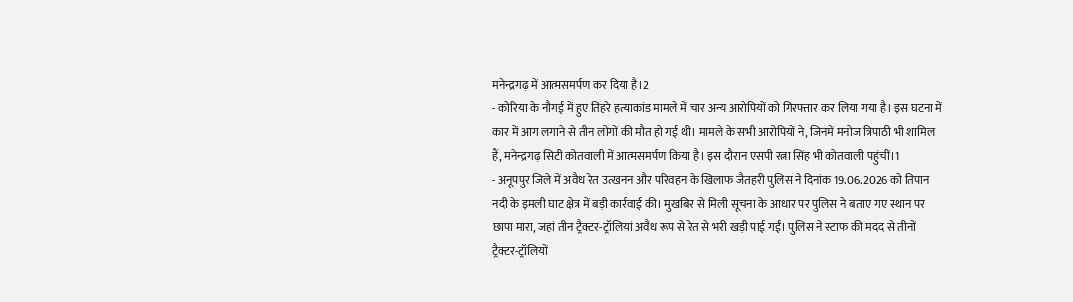मनेन्द्रगढ़ में आत्मसमर्पण कर दिया है।2
- कोरिया के नौगई में हुए तिहरे हत्याकांड मामले में चार अन्य आरोपियों को गिरफ्तार कर लिया गया है। इस घटना में कार में आग लगाने से तीन लोगों की मौत हो गई थी। मामले के सभी आरोपियों ने, जिनमें मनोज त्रिपाठी भी शामिल हैं, मनेन्द्रगढ़ सिटी कोतवाली में आत्मसमर्पण किया है। इस दौरान एसपी रत्ना सिंह भी कोतवाली पहुंचीं।1
- अनूपपुर जिले में अवैध रेत उत्खनन और परिवहन के खिलाफ जैतहरी पुलिस ने दिनांक 19.06.2026 को तिपान नदी के इमली घाट क्षेत्र में बड़ी कार्रवाई की। मुखबिर से मिली सूचना के आधार पर पुलिस ने बताए गए स्थान पर छापा मारा, जहां तीन ट्रैक्टर-ट्रॉलियां अवैध रूप से रेत से भरी खड़ी पाई गईं। पुलिस ने स्टाफ की मदद से तीनों ट्रैक्टर-ट्रॉलियों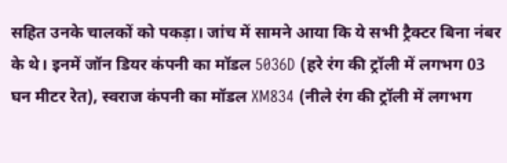सहित उनके चालकों को पकड़ा। जांच में सामने आया कि ये सभी ट्रैक्टर बिना नंबर के थे। इनमें जॉन डियर कंपनी का मॉडल 5036D (हरे रंग की ट्रॉली में लगभग 03 घन मीटर रेत), स्वराज कंपनी का मॉडल XM834 (नीले रंग की ट्रॉली में लगभग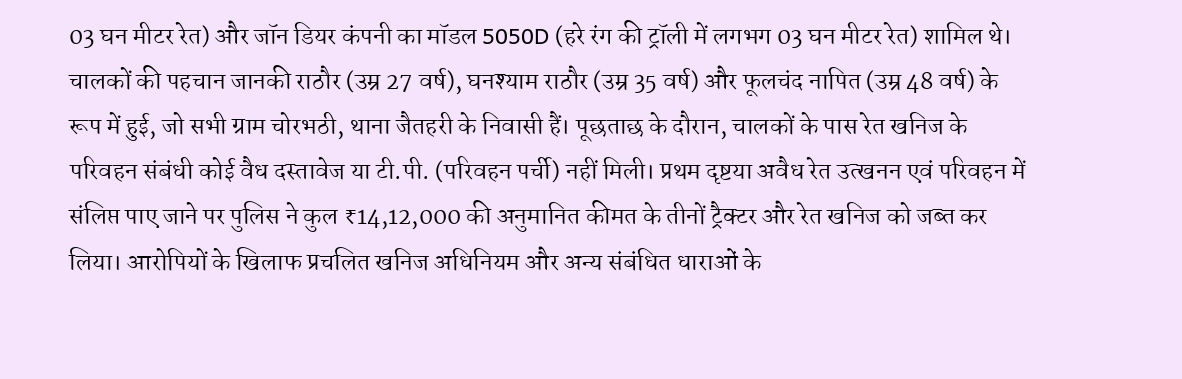03 घन मीटर रेत) और जॉन डियर कंपनी का मॉडल 5050D (हरे रंग की ट्रॉली में लगभग 03 घन मीटर रेत) शामिल थे। चालकों की पहचान जानकी राठौर (उम्र 27 वर्ष), घनश्याम राठौर (उम्र 35 वर्ष) और फूलचंद नापित (उम्र 48 वर्ष) के रूप में हुई, जो सभी ग्राम चोरभठी, थाना जैतहरी के निवासी हैं। पूछताछ के दौरान, चालकों के पास रेत खनिज के परिवहन संबंधी कोई वैध दस्तावेज या टी.पी. (परिवहन पर्ची) नहीं मिली। प्रथम दृष्टया अवैध रेत उत्खनन एवं परिवहन में संलिप्त पाए जाने पर पुलिस ने कुल ₹14,12,000 की अनुमानित कीमत के तीनों ट्रैक्टर और रेत खनिज को जब्त कर लिया। आरोपियों के खिलाफ प्रचलित खनिज अधिनियम और अन्य संबंधित धाराओं के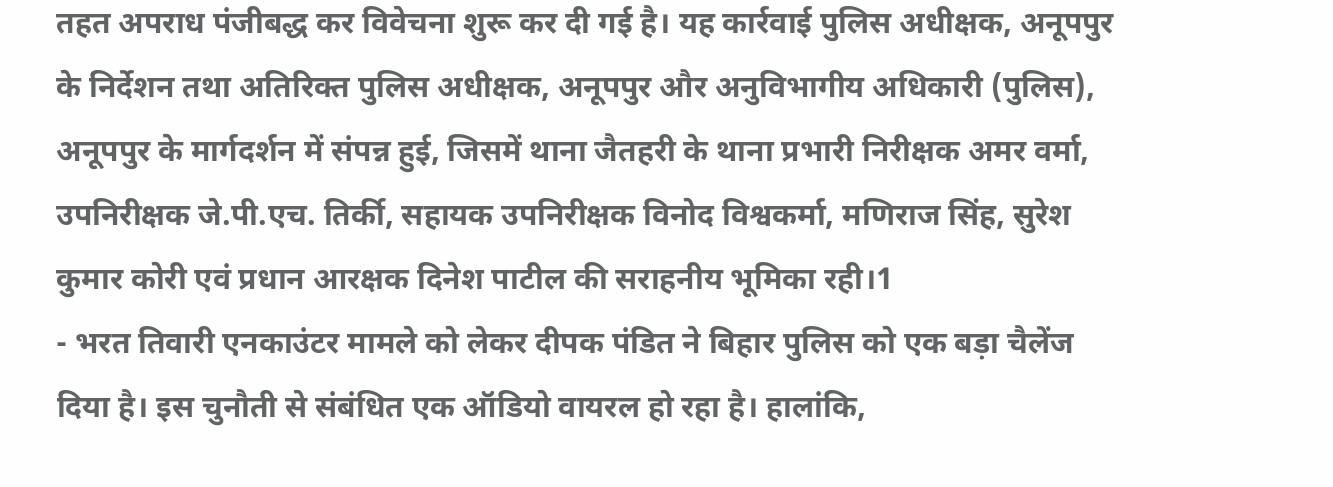तहत अपराध पंजीबद्ध कर विवेचना शुरू कर दी गई है। यह कार्रवाई पुलिस अधीक्षक, अनूपपुर के निर्देशन तथा अतिरिक्त पुलिस अधीक्षक, अनूपपुर और अनुविभागीय अधिकारी (पुलिस), अनूपपुर के मार्गदर्शन में संपन्न हुई, जिसमें थाना जैतहरी के थाना प्रभारी निरीक्षक अमर वर्मा, उपनिरीक्षक जे.पी.एच. तिर्की, सहायक उपनिरीक्षक विनोद विश्वकर्मा, मणिराज सिंह, सुरेश कुमार कोरी एवं प्रधान आरक्षक दिनेश पाटील की सराहनीय भूमिका रही।1
- भरत तिवारी एनकाउंटर मामले को लेकर दीपक पंडित ने बिहार पुलिस को एक बड़ा चैलेंज दिया है। इस चुनौती से संबंधित एक ऑडियो वायरल हो रहा है। हालांकि,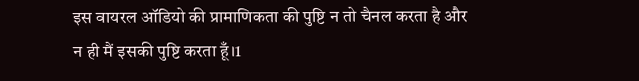इस वायरल ऑडियो की प्रामाणिकता की पुष्टि न तो चैनल करता है और न ही मैं इसकी पुष्टि करता हूँ।1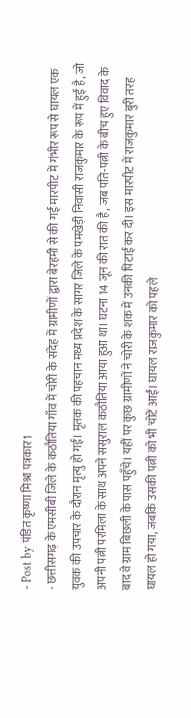- Post by पंडित कृष्णा मिश्रा पत्रकार1
- छत्तीसगढ़ के एमसीबी जिले के कठौतिया गाँव में चोरी के संदेह में ग्रामीणों द्वारा बेरहमी से की गई मारपीट में गंभीर रूप से घायल एक युवक की उपचार के दौरान मृत्यु हो गई। मृतक की पहचान मध्य प्रदेश के सागर जिले के पमखेड़ी निवासी राजकुमार के रूप में हुई है, जो अपनी पत्नी परमिला के साथ अपने ससुराल कठौतिया आया हुआ था। घटना 14 जून की रात की है, जब पति-पत्नी के बीच हुए विवाद के बाद वे ग्राम बिछली के पास पहुँचे। यहीं पर कुछ ग्रामीणों ने चोरी के शक में उनकी पिटाई कर दी। इस मारपीट में राजकुमार बुरी तरह घायल हो गया, जबकि उसकी पत्नी को भी चोटें आईं। घायल राजकुमार को पहले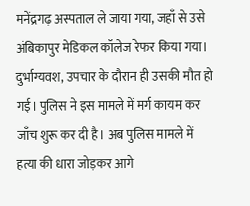मनेंद्रगढ़ अस्पताल ले जाया गया, जहाँ से उसे अंबिकापुर मेडिकल कॉलेज रेफर किया गया। दुर्भाग्यवश, उपचार के दौरान ही उसकी मौत हो गई। पुलिस ने इस मामले में मर्ग कायम कर जाँच शुरू कर दी है। अब पुलिस मामले में हत्या की धारा जोड़कर आगे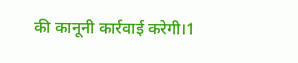की कानूनी कार्रवाई करेगी।1